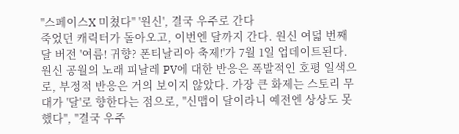"스페이스X 미쳤다" '원신', 결국 우주로 간다
죽었던 캐릭터가 돌아오고, 이번엔 달까지 간다. 원신 여덟 번째 달 버전 '여름! 귀향? 폰티날리아 축제!'가 7월 1일 업데이트된다.
원신 공월의 노래 피날레 PV에 대한 반응은 폭발적인 호평 일색으로, 부정적 반응은 거의 보이지 않았다. 가장 큰 화제는 스토리 무대가 '달'로 향한다는 점으로, "신맵이 달이라니 예전엔 상상도 못했다", "결국 우주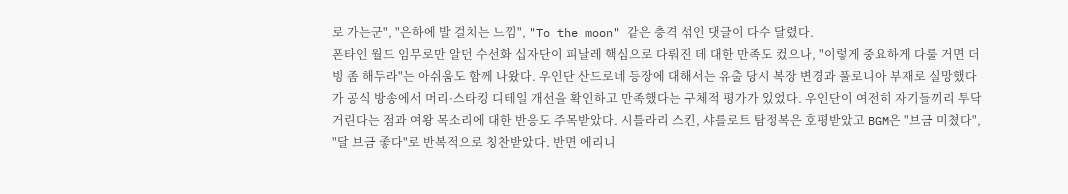로 가는군", "은하에 발 걸치는 느낌", "To the moon" 같은 충격 섞인 댓글이 다수 달렸다.
폰타인 월드 임무로만 알던 수선화 십자단이 피날레 핵심으로 다뤄진 데 대한 만족도 컸으나, "이렇게 중요하게 다룰 거면 더빙 좀 해두라"는 아쉬움도 함께 나왔다. 우인단 산드로네 등장에 대해서는 유출 당시 복장 변경과 풀로니아 부재로 실망했다가 공식 방송에서 머리·스타킹 디테일 개선을 확인하고 만족했다는 구체적 평가가 있었다. 우인단이 여전히 자기들끼리 투닥거린다는 점과 여왕 목소리에 대한 반응도 주목받았다. 시틀라리 스킨, 샤를로트 탐정복은 호평받았고 BGM은 "브금 미쳤다", "달 브금 좋다"로 반복적으로 칭찬받았다. 반면 에리니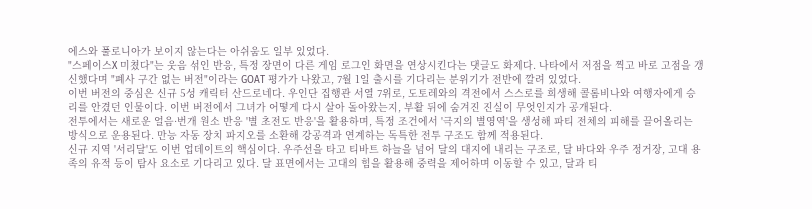에스와 풀로니아가 보이지 않는다는 아쉬움도 일부 있었다.
"스페이스X 미쳤다"는 웃음 섞인 반응, 특정 장면이 다른 게임 로그인 화면을 연상시킨다는 댓글도 화제다. 나타에서 저점을 찍고 바로 고점을 갱신했다며 "폐사 구간 없는 버전"이라는 GOAT 평가가 나왔고, 7월 1일 출시를 기다리는 분위기가 전반에 깔려 있었다.
이번 버전의 중심은 신규 5성 캐릭터 산드로네다. 우인단 집행관 서열 7위로, 도토레와의 격전에서 스스로를 희생해 콜롬비나와 여행자에게 승리를 안겼던 인물이다. 이번 버전에서 그녀가 어떻게 다시 살아 돌아왔는지, 부활 뒤에 숨겨진 진실이 무엇인지가 공개된다.
전투에서는 새로운 얼음·번개 원소 반응 '별 초전도 반응'을 활용하며, 특정 조건에서 '극지의 별영역'을 생성해 파티 전체의 피해를 끌어올리는 방식으로 운용된다. 만능 자동 장치 파지오를 소환해 강공격과 연계하는 독특한 전투 구조도 함께 적용된다.
신규 지역 '서리달'도 이번 업데이트의 핵심이다. 우주선을 타고 티바트 하늘을 넘어 달의 대지에 내리는 구조로, 달 바다와 우주 정거장, 고대 용족의 유적 등이 탐사 요소로 기다리고 있다. 달 표면에서는 고대의 힘을 활용해 중력을 제어하며 이동할 수 있고, 달과 티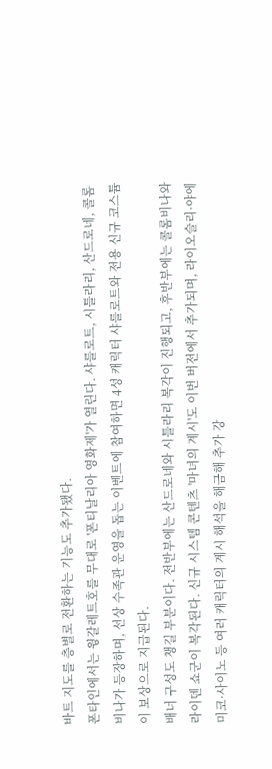바트 지도를 층별로 전환하는 기능도 추가됐다.
폰타인에서는 윙갈레트호를 무대로 '폰티날리아 영화제'가 열린다. 샤를로트, 시틀라리, 산드로네, 콜롬비나가 등장하며, 선상 수족관 운영을 돕는 이벤트에 참여하면 4성 캐릭터 샤를로트와 전용 신규 코스튬이 보상으로 지급된다.
배너 구성도 챙길 부분이다. 전반부에는 산드로네와 시틀라리 복각이 진행되고, 후반부에는 콜롬비나와 라이덴 쇼군이 복각된다. 신규 시스템 콘텐츠 '마녀의 계시'도 이번 버전에서 추가되며, 라이오슬리·야에 미코·사이노 등 여러 캐릭터의 계시 해석을 해금해 추가 강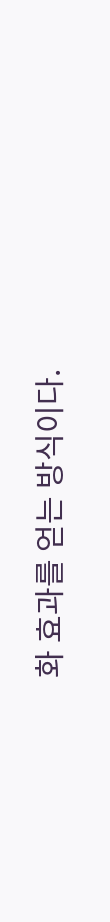화 효과를 얻는 방식이다.